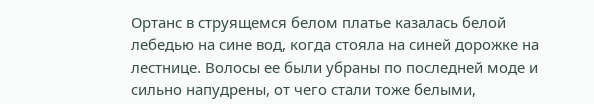Ортанс в струящемся белом платье казалась белой лебедью на сине вод, когда стояла на синей дорожке на лестнице. Волосы ее были убраны по последней моде и сильно напудрены, от чего стали тоже белыми,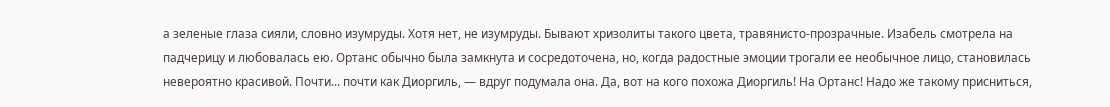а зеленые глаза сияли, словно изумруды. Хотя нет, не изумруды. Бывают хризолиты такого цвета, травянисто-прозрачные. Изабель смотрела на падчерицу и любовалась ею. Ортанс обычно была замкнута и сосредоточена, но, когда радостные эмоции трогали ее необычное лицо, становилась невероятно красивой. Почти... почти как Диоргиль, — вдруг подумала она. Да, вот на кого похожа Диоргиль! На Ортанс! Надо же такому присниться,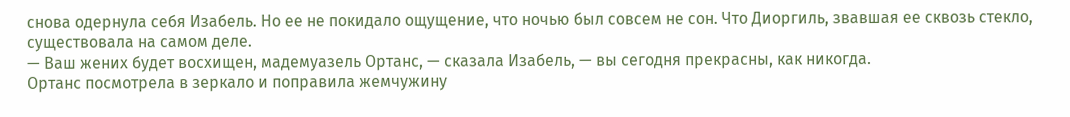снова одернула себя Изабель. Но ее не покидало ощущение, что ночью был совсем не сон. Что Диоргиль, звавшая ее сквозь стекло, существовала на самом деле.
— Ваш жених будет восхищен, мадемуазель Ортанс, — сказала Изабель, — вы сегодня прекрасны, как никогда.
Ортанс посмотрела в зеркало и поправила жемчужину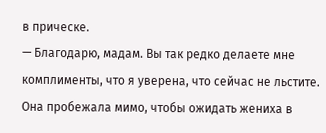в прическе.
— Благодарю, мадам. Вы так редко делаете мне комплименты, что я уверена, что сейчас не льстите.
Она пробежала мимо, чтобы ожидать жениха в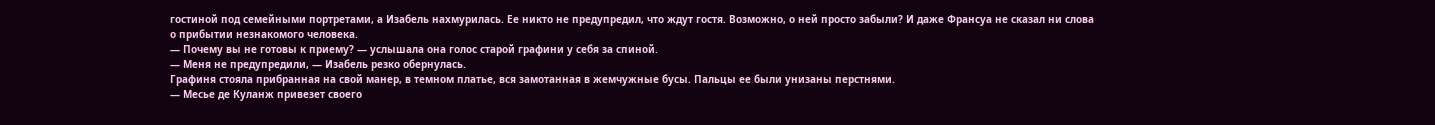гостиной под семейными портретами, а Изабель нахмурилась. Ее никто не предупредил, что ждут гостя. Возможно, о ней просто забыли? И даже Франсуа не сказал ни слова о прибытии незнакомого человека.
— Почему вы не готовы к приему? — услышала она голос старой графини у себя за спиной.
— Меня не предупредили, — Изабель резко обернулась.
Графиня стояла прибранная на свой манер, в темном платье, вся замотанная в жемчужные бусы. Пальцы ее были унизаны перстнями.
— Месье де Куланж привезет своего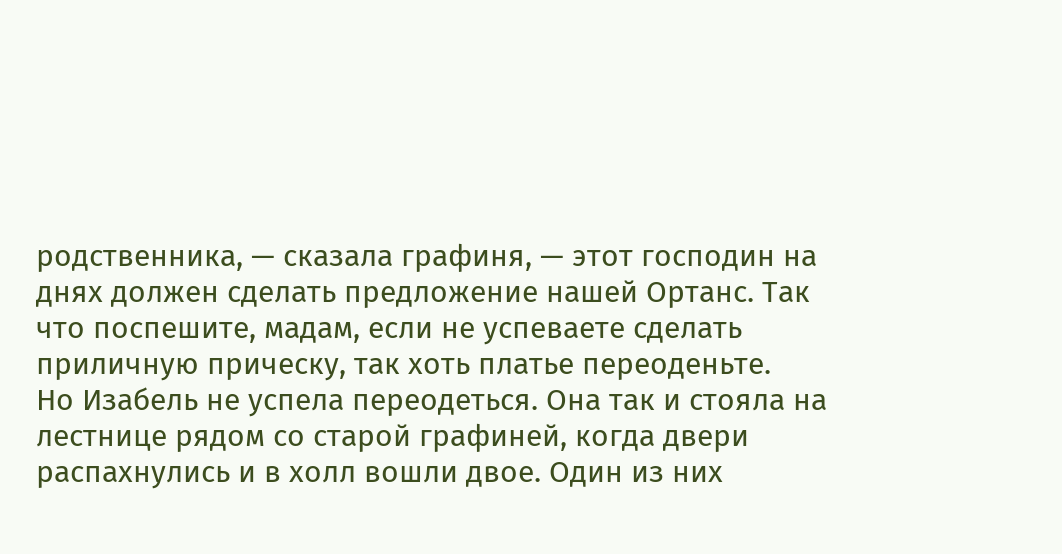родственника, — сказала графиня, — этот господин на днях должен сделать предложение нашей Ортанс. Так что поспешите, мадам, если не успеваете сделать приличную прическу, так хоть платье переоденьте.
Но Изабель не успела переодеться. Она так и стояла на лестнице рядом со старой графиней, когда двери распахнулись и в холл вошли двое. Один из них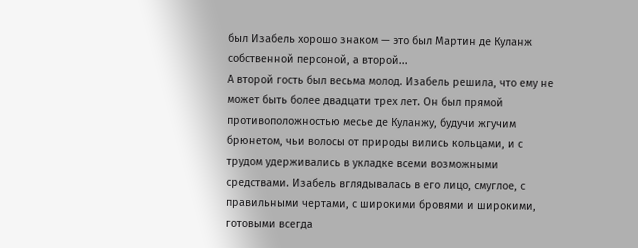был Изабель хорошо знаком — это был Мартин де Куланж собственной персоной, а второй...
А второй гость был весьма молод. Изабель решила, что ему не может быть более двадцати трех лет. Он был прямой противоположностью месье де Куланжу, будучи жгучим брюнетом, чьи волосы от природы вились кольцами, и с трудом удерживались в укладке всеми возможными средствами. Изабель вглядывалась в его лицо, смуглое, с правильными чертами, с широкими бровями и широкими, готовыми всегда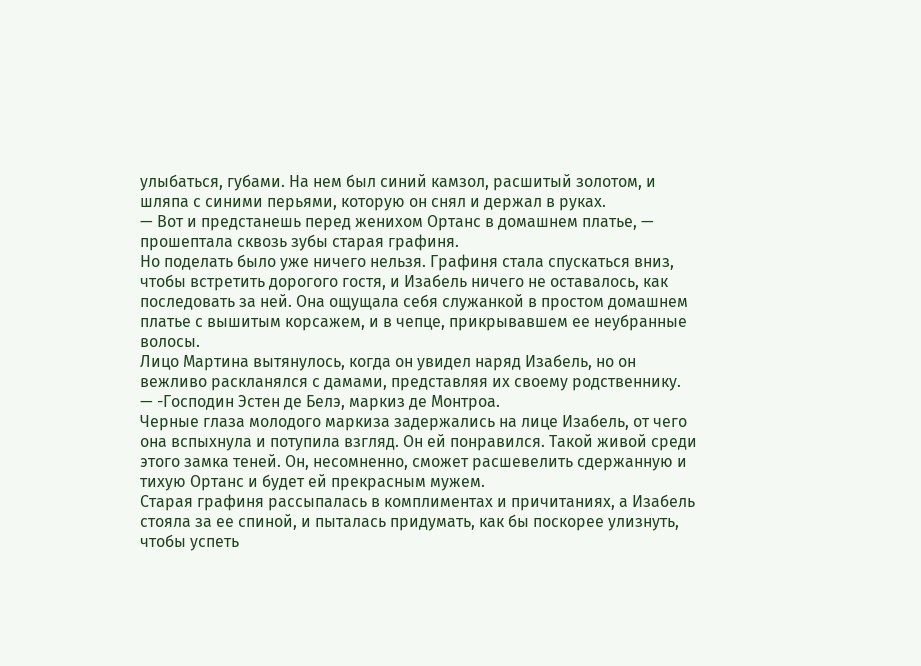улыбаться, губами. На нем был синий камзол, расшитый золотом, и шляпа с синими перьями, которую он снял и держал в руках.
— Вот и предстанешь перед женихом Ортанс в домашнем платье, — прошептала сквозь зубы старая графиня.
Но поделать было уже ничего нельзя. Графиня стала спускаться вниз, чтобы встретить дорогого гостя, и Изабель ничего не оставалось, как последовать за ней. Она ощущала себя служанкой в простом домашнем платье с вышитым корсажем, и в чепце, прикрывавшем ее неубранные волосы.
Лицо Мартина вытянулось, когда он увидел наряд Изабель, но он вежливо раскланялся с дамами, представляя их своему родственнику.
— -Господин Эстен де Белэ, маркиз де Монтроа.
Черные глаза молодого маркиза задержались на лице Изабель, от чего она вспыхнула и потупила взгляд. Он ей понравился. Такой живой среди этого замка теней. Он, несомненно, сможет расшевелить сдержанную и тихую Ортанс и будет ей прекрасным мужем.
Старая графиня рассыпалась в комплиментах и причитаниях, а Изабель стояла за ее спиной, и пыталась придумать, как бы поскорее улизнуть, чтобы успеть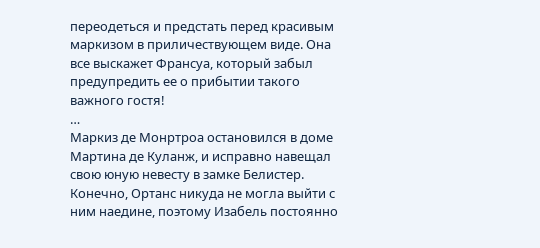переодеться и предстать перед красивым маркизом в приличествующем виде. Она все выскажет Франсуа, который забыл предупредить ее о прибытии такого важного гостя!
…
Маркиз де Монртроа остановился в доме Мартина де Куланж, и исправно навещал свою юную невесту в замке Белистер. Конечно, Ортанс никуда не могла выйти с ним наедине, поэтому Изабель постоянно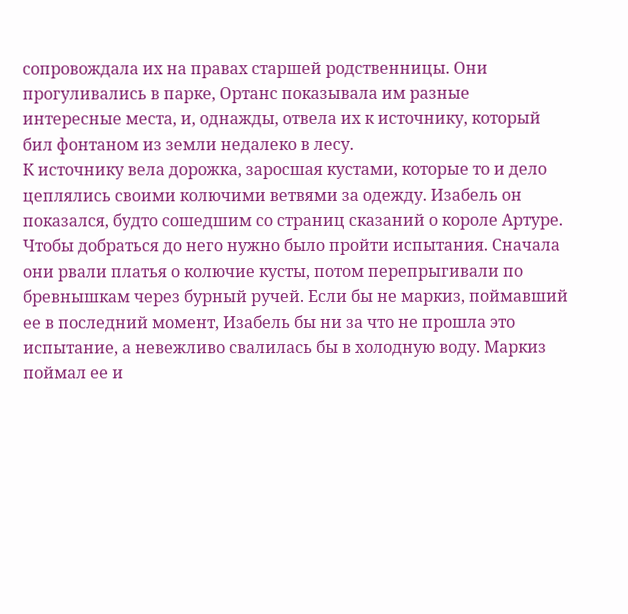сопровождала их на правах старшей родственницы. Они прогуливались в парке, Ортанс показывала им разные интересные места, и, однажды, отвела их к источнику, который бил фонтаном из земли недалеко в лесу.
К источнику вела дорожка, заросшая кустами, которые то и дело цеплялись своими колючими ветвями за одежду. Изабель он показался, будто сошедшим со страниц сказаний о короле Артуре. Чтобы добраться до него нужно было пройти испытания. Сначала они рвали платья о колючие кусты, потом перепрыгивали по бревнышкам через бурный ручей. Если бы не маркиз, поймавший ее в последний момент, Изабель бы ни за что не прошла это испытание, а невежливо свалилась бы в холодную воду. Маркиз поймал ее и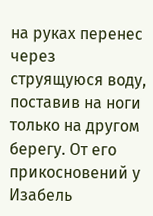на руках перенес через струящуюся воду, поставив на ноги только на другом берегу. От его прикосновений у Изабель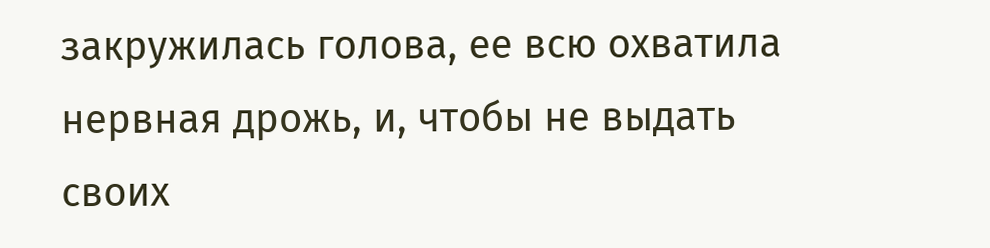закружилась голова, ее всю охватила нервная дрожь, и, чтобы не выдать своих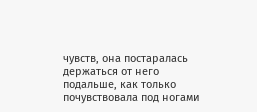чувств, она постаралась держаться от него подальше, как только почувствовала под ногами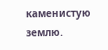каменистую землю.